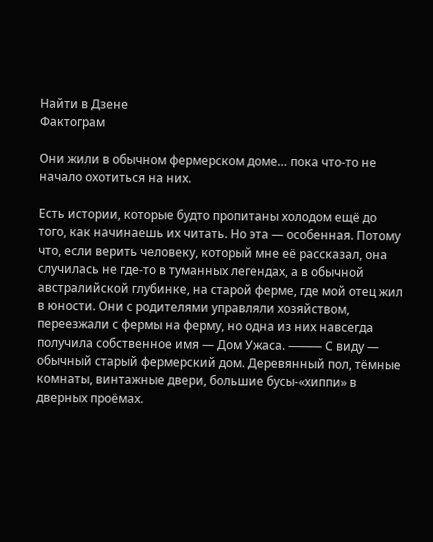Найти в Дзене
Фактограм

Они жили в обычном фермерском доме… пока что-то не начало охотиться на них.

Есть истории, которые будто пропитаны холодом ещё до того, как начинаешь их читать. Но эта — особенная. Потому что, если верить человеку, который мне её рассказал, она случилась не где-то в туманных легендах, а в обычной австралийской глубинке, на старой ферме, где мой отец жил в юности. Они с родителями управляли хозяйством, переезжали с фермы на ферму, но одна из них навсегда получила собственное имя — Дом Ужаса. ⸻ С виду — обычный старый фермерский дом. Деревянный пол, тёмные комнаты, винтажные двери, большие бусы-«хиппи» в дверных проёмах.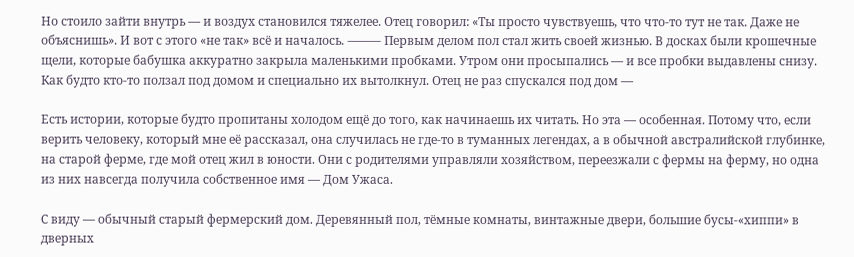Но стоило зайти внутрь — и воздух становился тяжелее. Отец говорил: «Ты просто чувствуешь, что что-то тут не так. Даже не объяснишь». И вот с этого «не так» всё и началось. ⸻ Первым делом пол стал жить своей жизнью. В досках были крошечные щели, которые бабушка аккуратно закрыла маленькими пробками. Утром они просыпались — и все пробки выдавлены снизу. Как будто кто-то ползал под домом и специально их вытолкнул. Отец не раз спускался под дом —

Есть истории, которые будто пропитаны холодом ещё до того, как начинаешь их читать. Но эта — особенная. Потому что, если верить человеку, который мне её рассказал, она случилась не где-то в туманных легендах, а в обычной австралийской глубинке, на старой ферме, где мой отец жил в юности. Они с родителями управляли хозяйством, переезжали с фермы на ферму, но одна из них навсегда получила собственное имя — Дом Ужаса.

С виду — обычный старый фермерский дом. Деревянный пол, тёмные комнаты, винтажные двери, большие бусы-«хиппи» в дверных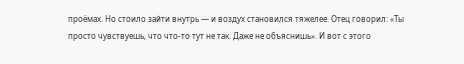проёмах. Но стоило зайти внутрь — и воздух становился тяжелее. Отец говорил: «Ты просто чувствуешь, что что-то тут не так. Даже не объяснишь». И вот с этого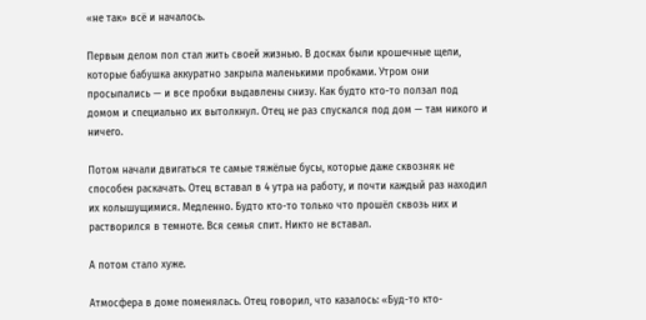«не так» всё и началось.

Первым делом пол стал жить своей жизнью. В досках были крошечные щели, которые бабушка аккуратно закрыла маленькими пробками. Утром они просыпались — и все пробки выдавлены снизу. Как будто кто-то ползал под домом и специально их вытолкнул. Отец не раз спускался под дом — там никого и ничего.

Потом начали двигаться те самые тяжёлые бусы, которые даже сквозняк не способен раскачать. Отец вставал в 4 утра на работу, и почти каждый раз находил их колышущимися. Медленно. Будто кто-то только что прошёл сквозь них и растворился в темноте. Вся семья спит. Никто не вставал.

А потом стало хуже.

Атмосфера в доме поменялась. Отец говорил, что казалось: «Буд-то кто-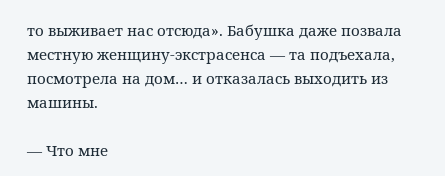то выживает нас отсюда». Бабушка даже позвала местную женщину-экстрасенса — та подъехала, посмотрела на дом… и отказалась выходить из машины.

— Что мне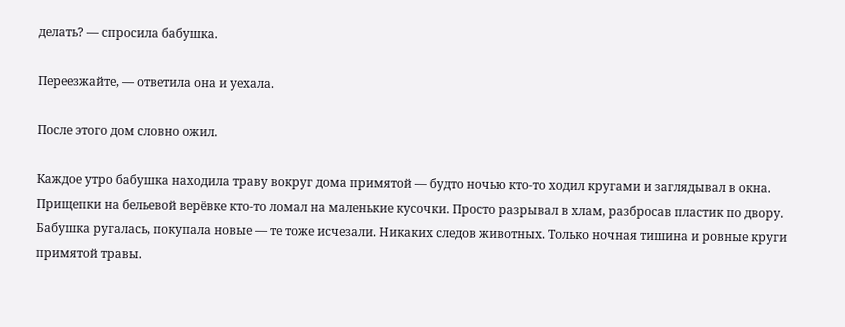делать? — спросила бабушка.

Переезжайте, — ответила она и уехала.

После этого дом словно ожил.

Каждое утро бабушка находила траву вокруг дома примятой — будто ночью кто-то ходил кругами и заглядывал в окна. Прищепки на бельевой верёвке кто-то ломал на маленькие кусочки. Просто разрывал в хлам, разбросав пластик по двору. Бабушка ругалась, покупала новые — те тоже исчезали. Никаких следов животных. Только ночная тишина и ровные круги примятой травы.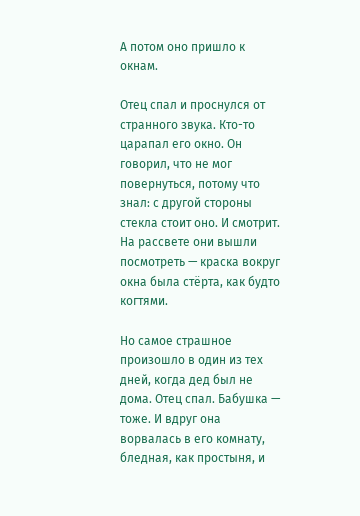А потом оно пришло к окнам.

Отец спал и проснулся от странного звука. Кто-то царапал его окно. Он говорил, что не мог повернуться, потому что знал: с другой стороны стекла стоит оно. И смотрит. На рассвете они вышли посмотреть — краска вокруг окна была стёрта, как будто когтями.

Но самое страшное произошло в один из тех дней, когда дед был не дома. Отец спал. Бабушка — тоже. И вдруг она ворвалась в его комнату, бледная, как простыня, и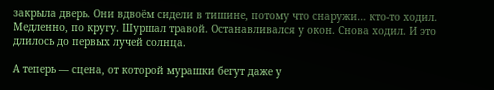закрыла дверь. Они вдвоём сидели в тишине, потому что снаружи… кто-то ходил. Медленно, по кругу. Шуршал травой. Останавливался у окон. Снова ходил. И это длилось до первых лучей солнца.

А теперь — сцена, от которой мурашки бегут даже у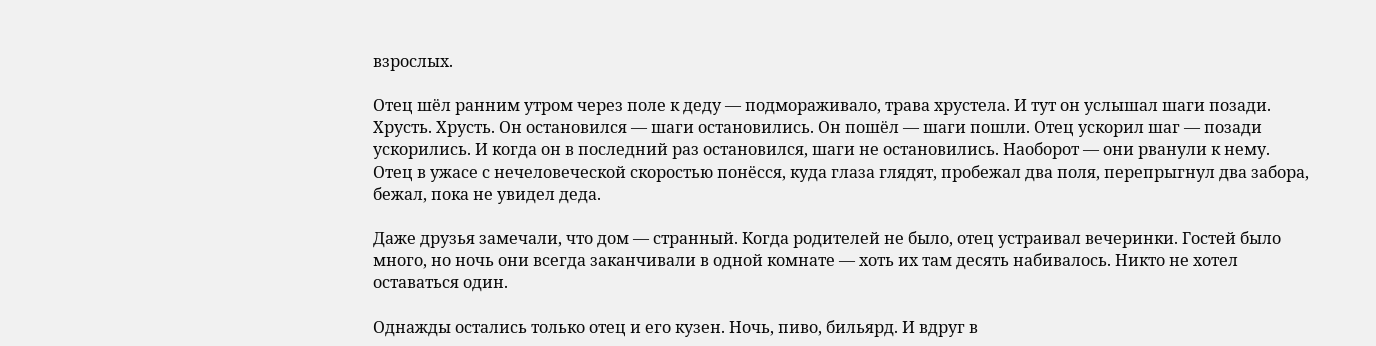взрослых.

Отец шёл ранним утром через поле к деду — подмораживало, трава хрустела. И тут он услышал шаги позади. Хрусть. Хрусть. Он остановился — шаги остановились. Он пошёл — шаги пошли. Отец ускорил шаг — позади ускорились. И когда он в последний раз остановился, шаги не остановились. Наоборот — они рванули к нему. Отец в ужасе с нечеловеческой скоростью понёсся, куда глаза глядят, пробежал два поля, перепрыгнул два забора, бежал, пока не увидел деда.

Даже друзья замечали, что дом — странный. Когда родителей не было, отец устраивал вечеринки. Гостей было много, но ночь они всегда заканчивали в одной комнате — хоть их там десять набивалось. Никто не хотел оставаться один.

Однажды остались только отец и его кузен. Ночь, пиво, бильярд. И вдруг в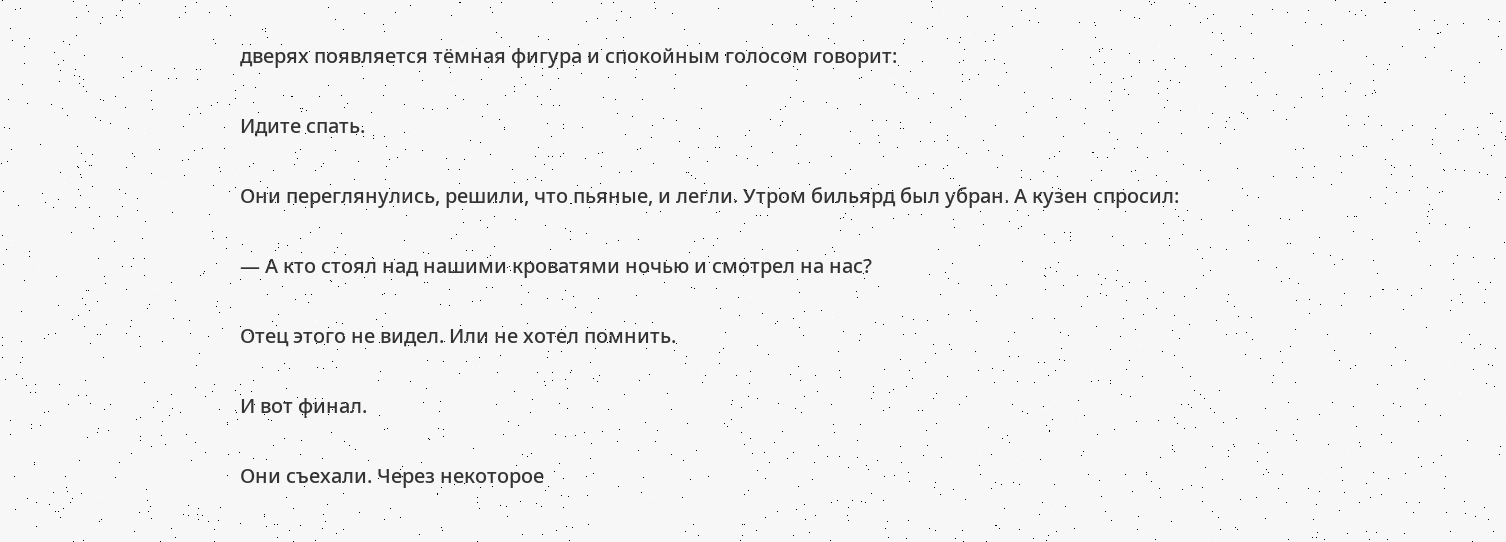дверях появляется тёмная фигура и спокойным голосом говорит:

Идите спать.

Они переглянулись, решили, что пьяные, и легли. Утром бильярд был убран. А кузен спросил:

— А кто стоял над нашими кроватями ночью и смотрел на нас?

Отец этого не видел. Или не хотел помнить.

И вот финал.

Они съехали. Через некоторое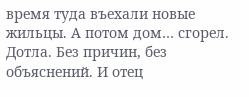время туда въехали новые жильцы. А потом дом… сгорел. Дотла. Без причин, без объяснений. И отец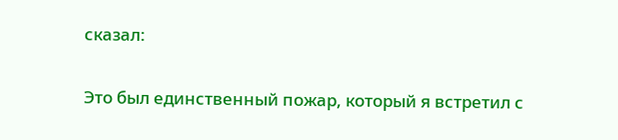сказал:

Это был единственный пожар, который я встретил с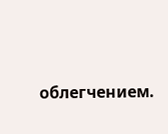облегчением.